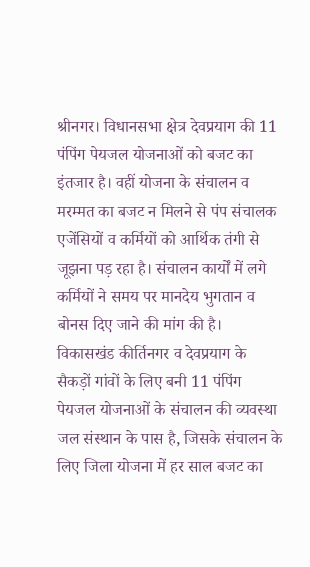श्रीनगर। विधानसभा क्षेत्र देवप्रयाग की 11 पंपिंग पेयजल योजनाओं को बजट का इंतजार है। वहीं योजना के संचालन व मरम्मत का बजट न मिलने से पंप संचालक एजेंसियों व कर्मियों को आर्थिक तंगी से जूझना पड़ रहा है। संचालन कार्यों में लगे कर्मियों ने समय पर मानदेय भुगतान व बोनस दिए जाने की मांग की है।
विकासखंड कीर्तिनगर व देवप्रयाग के सैकड़ों गांवों के लिए बनी 11 पंपिंग पेयजल योजनाओं के संचालन की व्यवस्था जल संस्थान के पास है, जिसके संचालन के लिए जिला योजना में हर साल बजट का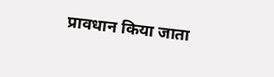प्रावधान किया जाता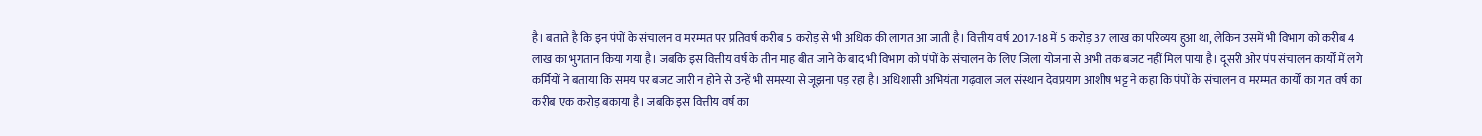है। बताते है कि इन पंपों के संचालन व मरम्मत पर प्रतिवर्ष करीब 5 करोड़ से भी अधिक की लागत आ जाती है। वित्तीय वर्ष 2017-18 में 5 करोड़ 37 लाख का परिव्यय हुआ था, लेकिन उसमें भी विभाग को करीब 4 लाख का भुगतान किया गया है। जबकि इस वित्तीय वर्ष के तीन माह बीत जाने के बाद भी विभाग को पंपों के संचालन के लिए जिला योजना से अभी तक बजट नहीं मिल पाया है। दूसरी ओर पंप संचालन कार्यों में लगे कर्मियों ने बताया कि समय पर बजट जारी न होने से उन्हें भी समस्या से जूझना पड़ रहा है। अधिशासी अभियंता गढ़वाल जल संस्थान देवप्रयाग आशीष भट्ट ने कहा कि पंपों के संचालन व मरम्मत कार्यों का गत वर्ष का करीब एक करोड़ बकाया है। जबकि इस वित्तीय वर्ष का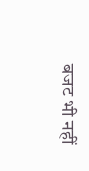बजट भी नहीं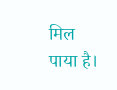मिल पाया है।